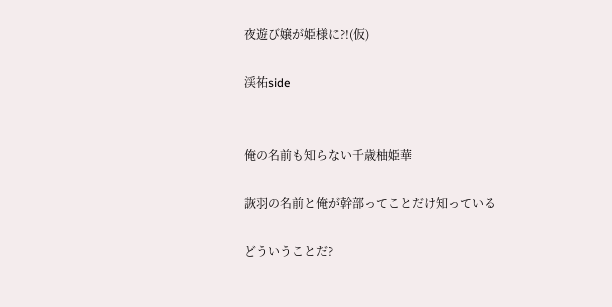夜遊び嬢が姫様に?!(仮)

渓祐side


俺の名前も知らない千歳柚姫華

詼羽の名前と俺が幹部ってことだけ知っている

どういうことだ?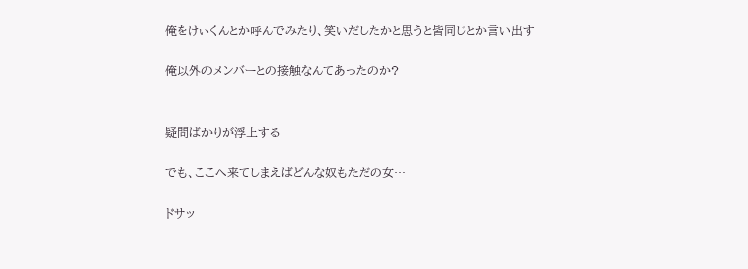俺をけぃくんとか呼んでみたり、笑いだしたかと思うと皆同じとか言い出す

俺以外のメンバーとの接触なんてあったのか?


疑問ばかりが浮上する

でも、ここへ来てしまえばどんな奴もただの女…

ドサッ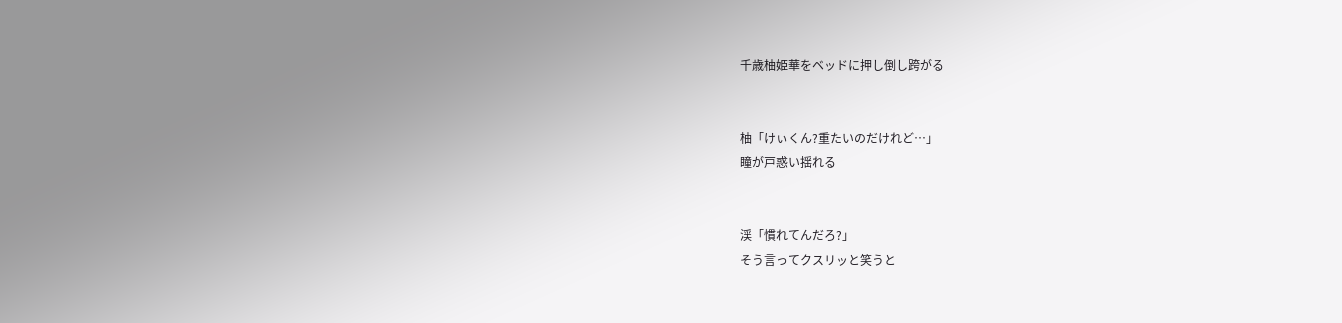千歳柚姫華をベッドに押し倒し跨がる


柚「けぃくん?重たいのだけれど…」
瞳が戸惑い揺れる


渓「慣れてんだろ?」
そう言ってクスリッと笑うと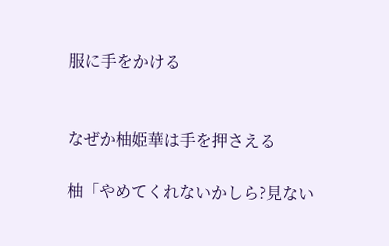服に手をかける


なぜか柚姫華は手を押さえる

柚「やめてくれないかしら?見ない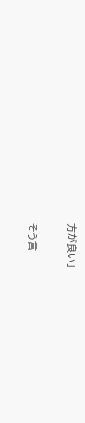方が良い」

そう言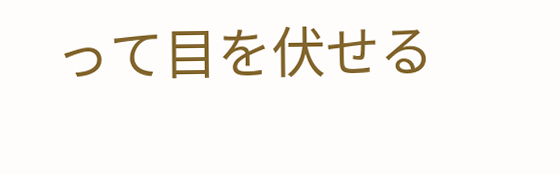って目を伏せる